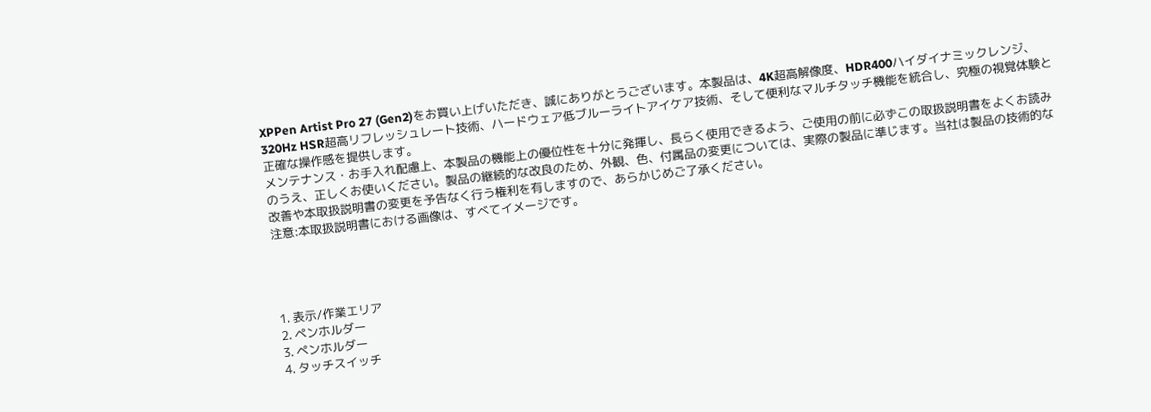XPPen Artist Pro 27 (Gen2)をお買い上げいただき、誠にありがとうございます。本製品は、4K超高解像度、HDR400ハイダイナミックレンジ、320Hz HSR超高リフレッシュレート技術、ハードウェア低ブルーライトアイケア技術、そして便利なマルチタッチ機能を統合し、究極の視覚体験と正確な操作感を提供します。
メンテナンス・お手入れ配慮上、本製品の機能上の優位性を十分に発揮し、長らく使用できるよう、ご使用の前に必ずこの取扱説明書をよくお読みのうえ、正しくお使いください。製品の継続的な改良のため、外観、色、付属品の変更については、実際の製品に準じます。当社は製品の技術的な改善や本取扱説明書の変更を予告なく行う権利を有しますので、あらかじめご了承ください。
注意:本取扱説明書における画像は、すべてイメージです。




1. 表示/作業エリア
2. ペンホルダー
3. ペンホルダー
4. タッチスイッチ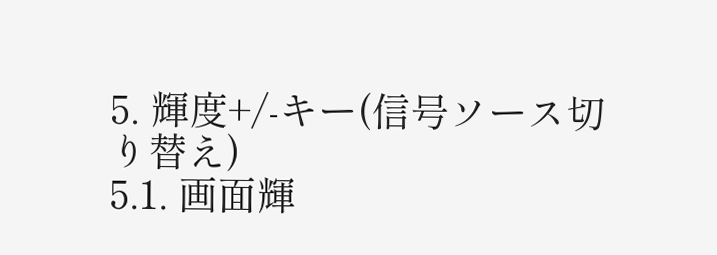5. 輝度+/-キー(信号ソース切り替え)
5.1. 画面輝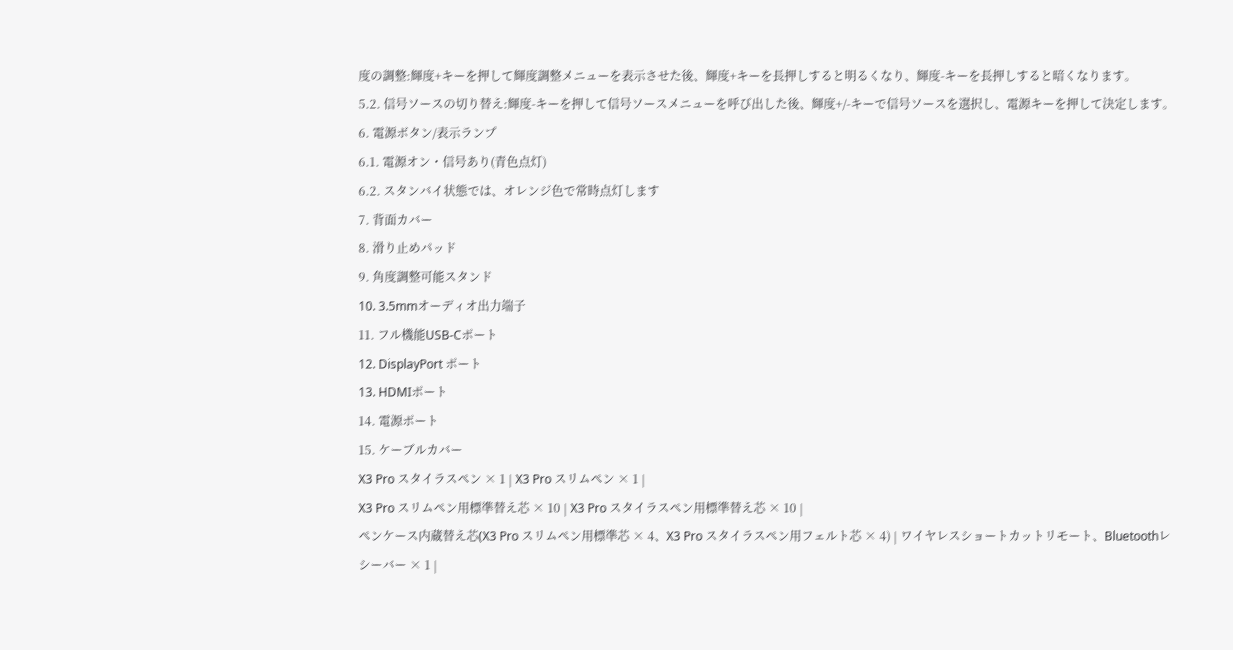度の調整:輝度+キーを押して輝度調整メニューを表示させた後、輝度+キーを長押しすると明るくなり、輝度-キーを長押しすると暗くなります。
5.2. 信号ソースの切り替え:輝度-キーを押して信号ソースメニューを呼び出した後、輝度+/-キーで信号ソースを選択し、電源キーを押して決定します。
6. 電源ボタン/表示ランプ
6.1. 電源オン・信号あり(青色点灯)
6.2. スタンバイ状態では、オレンジ色で常時点灯します
7. 背面カバー
8. 滑り止めパッド
9. 角度調整可能スタンド
10. 3.5mmオーディオ出力端子
11. フル機能USB-Cポート
12. DisplayPort ポート
13. HDMIポート
14. 電源ポート
15. ケーブルカバー
X3 Pro スタイラスペン × 1 | X3 Pro スリムペン × 1 |
X3 Pro スリムペン用標準替え芯 × 10 | X3 Pro スタイラスペン用標準替え芯 × 10 |
ペンケース内蔵替え芯(X3 Pro スリムペン用標準芯 × 4、X3 Pro スタイラスペン用フェルト芯 × 4) | ワイヤレスショートカットリモート、Bluetoothレシーバー × 1 |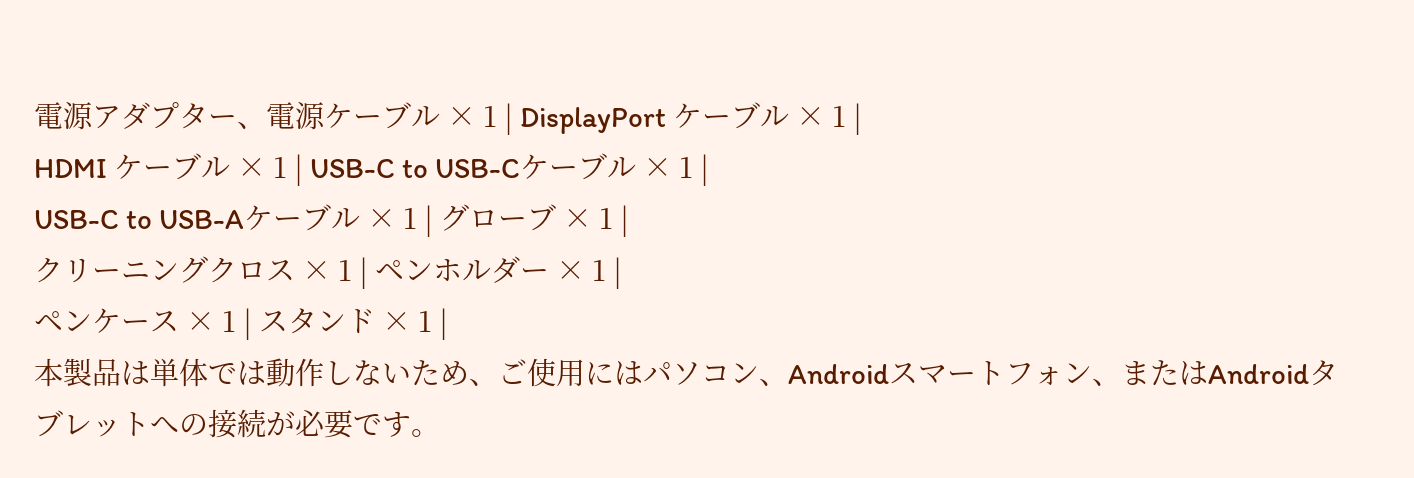電源アダプター、電源ケーブル × 1 | DisplayPort ケーブル × 1 |
HDMI ケーブル × 1 | USB-C to USB-Cケーブル × 1 |
USB-C to USB-Aケーブル × 1 | グローブ × 1 |
クリーニングクロス × 1 | ペンホルダー × 1 |
ペンケース × 1 | スタンド × 1 |
本製品は単体では動作しないため、ご使用にはパソコン、Androidスマートフォン、またはAndroidタブレットへの接続が必要です。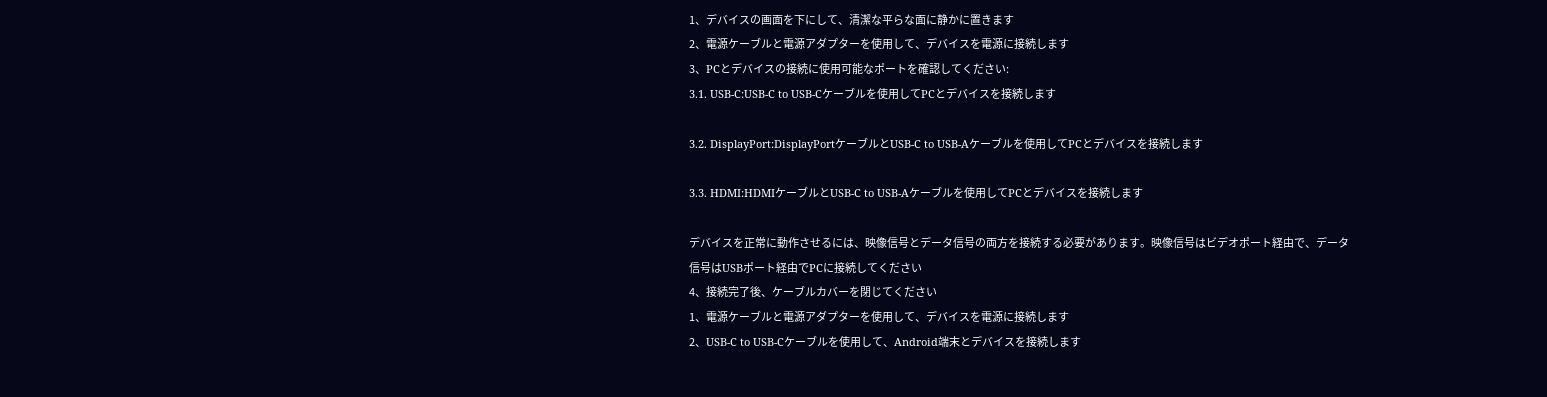1、デバイスの画面を下にして、清潔な平らな面に静かに置きます
2、電源ケーブルと電源アダプターを使用して、デバイスを電源に接続します
3、PCとデバイスの接続に使用可能なポートを確認してください:
3.1. USB-C:USB-C to USB-Cケーブルを使用してPCとデバイスを接続します

3.2. DisplayPort:DisplayPortケーブルとUSB-C to USB-Aケーブルを使用してPCとデバイスを接続します

3.3. HDMI:HDMIケーブルとUSB-C to USB-Aケーブルを使用してPCとデバイスを接続します

デバイスを正常に動作させるには、映像信号とデータ信号の両方を接続する必要があります。映像信号はビデオポート経由で、データ信号はUSBポート経由でPCに接続してください
4、接続完了後、ケーブルカバーを閉じてください
1、電源ケーブルと電源アダプターを使用して、デバイスを電源に接続します
2、USB-C to USB-Cケーブルを使用して、Android端末とデバイスを接続します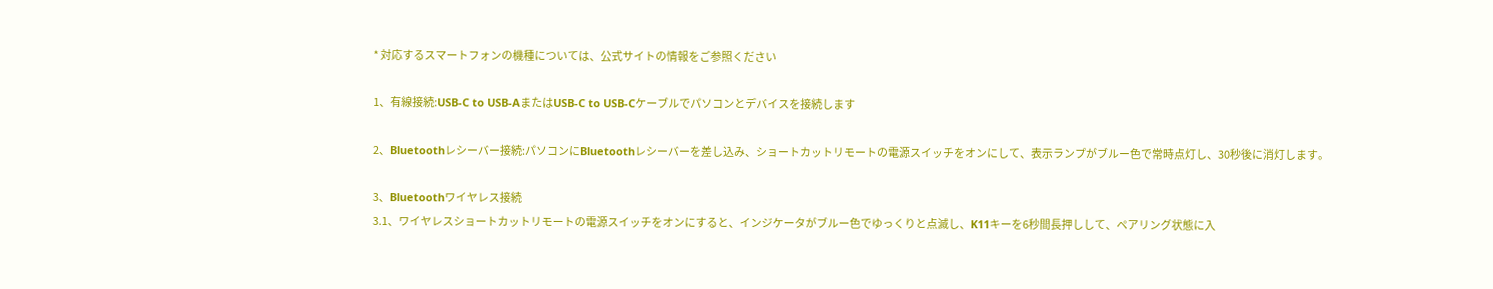* 対応するスマートフォンの機種については、公式サイトの情報をご参照ください

1、有線接続:USB-C to USB-AまたはUSB-C to USB-Cケーブルでパソコンとデバイスを接続します

2、Bluetoothレシーバー接続:パソコンにBluetoothレシーバーを差し込み、ショートカットリモートの電源スイッチをオンにして、表示ランプがブルー色で常時点灯し、30秒後に消灯します。

3、Bluetoothワイヤレス接続
3.1、ワイヤレスショートカットリモートの電源スイッチをオンにすると、インジケータがブルー色でゆっくりと点滅し、K11キーを6秒間長押しして、ペアリング状態に入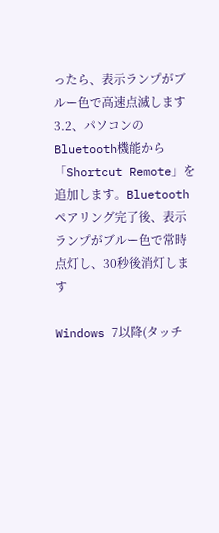ったら、表示ランプがブルー色で高速点滅します
3.2、パソコンのBluetooth機能から「Shortcut Remote」を追加します。Bluetoothペアリング完了後、表示ランプがブルー色で常時点灯し、30秒後消灯します

Windows 7以降(タッチ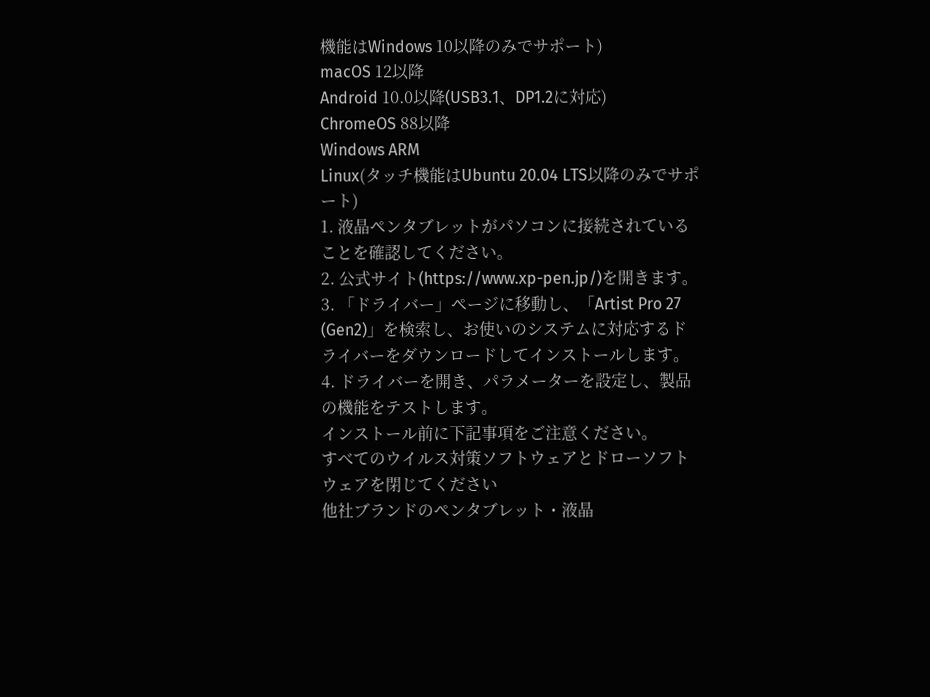機能はWindows 10以降のみでサポート)
macOS 12以降
Android 10.0以降(USB3.1、DP1.2に対応)
ChromeOS 88以降
Windows ARM
Linux(タッチ機能はUbuntu 20.04 LTS以降のみでサポート)
1. 液晶ペンタブレットがパソコンに接続されていることを確認してください。
2. 公式サイト(https://www.xp-pen.jp/)を開きます。
3. 「ドライバー」ページに移動し、「Artist Pro 27 (Gen2)」を検索し、お使いのシステムに対応するドライバーをダウンロードしてインストールします。
4. ドライバーを開き、パラメーターを設定し、製品の機能をテストします。
インストール前に下記事項をご注意ください。
すべてのウイルス対策ソフトウェアとドローソフトウェアを閉じてください
他社ブランドのペンタブレット・液晶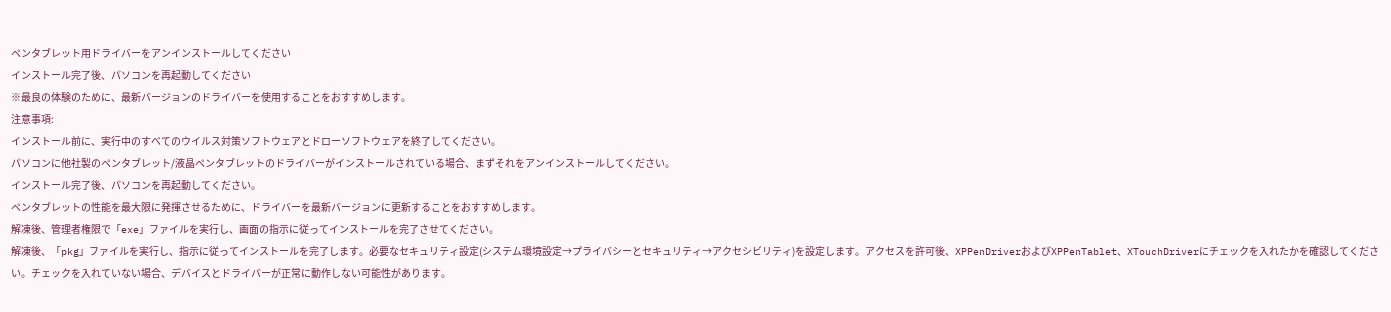ペンタブレット用ドライバーをアンインストールしてください
インストール完了後、パソコンを再起動してください
※最良の体験のために、最新バージョンのドライバーを使用することをおすすめします。
注意事項:
インストール前に、実行中のすべてのウイルス対策ソフトウェアとドローソフトウェアを終了してください。
パソコンに他社製のペンタブレット/液晶ペンタブレットのドライバーがインストールされている場合、まずそれをアンインストールしてください。
インストール完了後、パソコンを再起動してください。
ペンタブレットの性能を最大限に発揮させるために、ドライバーを最新バージョンに更新することをおすすめします。
解凍後、管理者権限で「exe」ファイルを実行し、画面の指示に従ってインストールを完了させてください。
解凍後、「pkg」ファイルを実行し、指示に従ってインストールを完了します。必要なセキュリティ設定(システム環境設定→プライバシーとセキュリティ→アクセシビリティ)を設定します。アクセスを許可後、XPPenDriverおよびXPPenTablet、XTouchDriverにチェックを入れたかを確認してください。チェックを入れていない場合、デバイスとドライバーが正常に動作しない可能性があります。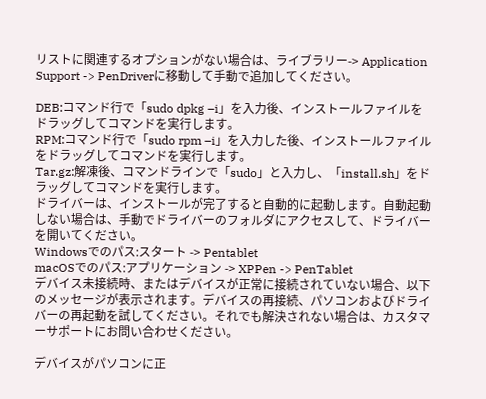リストに関連するオプションがない場合は、ライブラリー-> Application Support -> PenDriverに移動して手動で追加してください。

DEB:コマンド行で「sudo dpkg –i」を入力後、インストールファイルをドラッグしてコマンドを実行します。
RPM:コマンド行で「sudo rpm –i」を入力した後、インストールファイルをドラッグしてコマンドを実行します。
Tar.gz:解凍後、コマンドラインで「sudo」と入力し、「install.sh」をドラッグしてコマンドを実行します。
ドライバーは、インストールが完了すると自動的に起動します。自動起動しない場合は、手動でドライバーのフォルダにアクセスして、ドライバーを開いてください。
Windowsでのパス:スタート -> Pentablet
macOSでのパス:アプリケーション -> XPPen -> PenTablet
デバイス未接続時、またはデバイスが正常に接続されていない場合、以下のメッセージが表示されます。デバイスの再接続、パソコンおよびドライバーの再起動を試してください。それでも解決されない場合は、カスタマーサポートにお問い合わせください。

デバイスがパソコンに正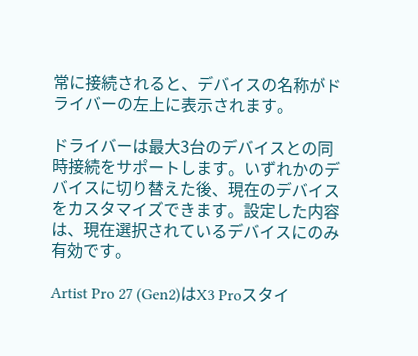常に接続されると、デバイスの名称がドライバーの左上に表示されます。

ドライバーは最大3台のデバイスとの同時接続をサポートします。いずれかのデバイスに切り替えた後、現在のデバイスをカスタマイズできます。設定した内容は、現在選択されているデバイスにのみ有効です。

Artist Pro 27 (Gen2)はX3 Proスタイ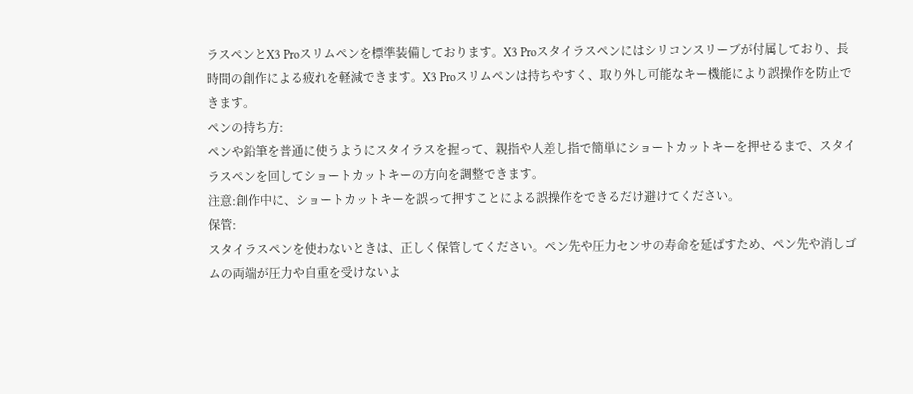ラスペンとX3 Proスリムペンを標準装備しております。X3 Proスタイラスペンにはシリコンスリーブが付属しており、長時間の創作による疲れを軽減できます。X3 Proスリムペンは持ちやすく、取り外し可能なキー機能により誤操作を防止できます。
ペンの持ち方:
ペンや鉛筆を普通に使うようにスタイラスを握って、親指や人差し指で簡単にショートカットキーを押せるまで、スタイラスペンを回してショートカットキーの方向を調整できます。
注意:創作中に、ショートカットキーを誤って押すことによる誤操作をできるだけ避けてください。
保管:
スタイラスペンを使わないときは、正しく保管してください。ペン先や圧力センサの寿命を延ばすため、ペン先や消しゴムの両端が圧力や自重を受けないよ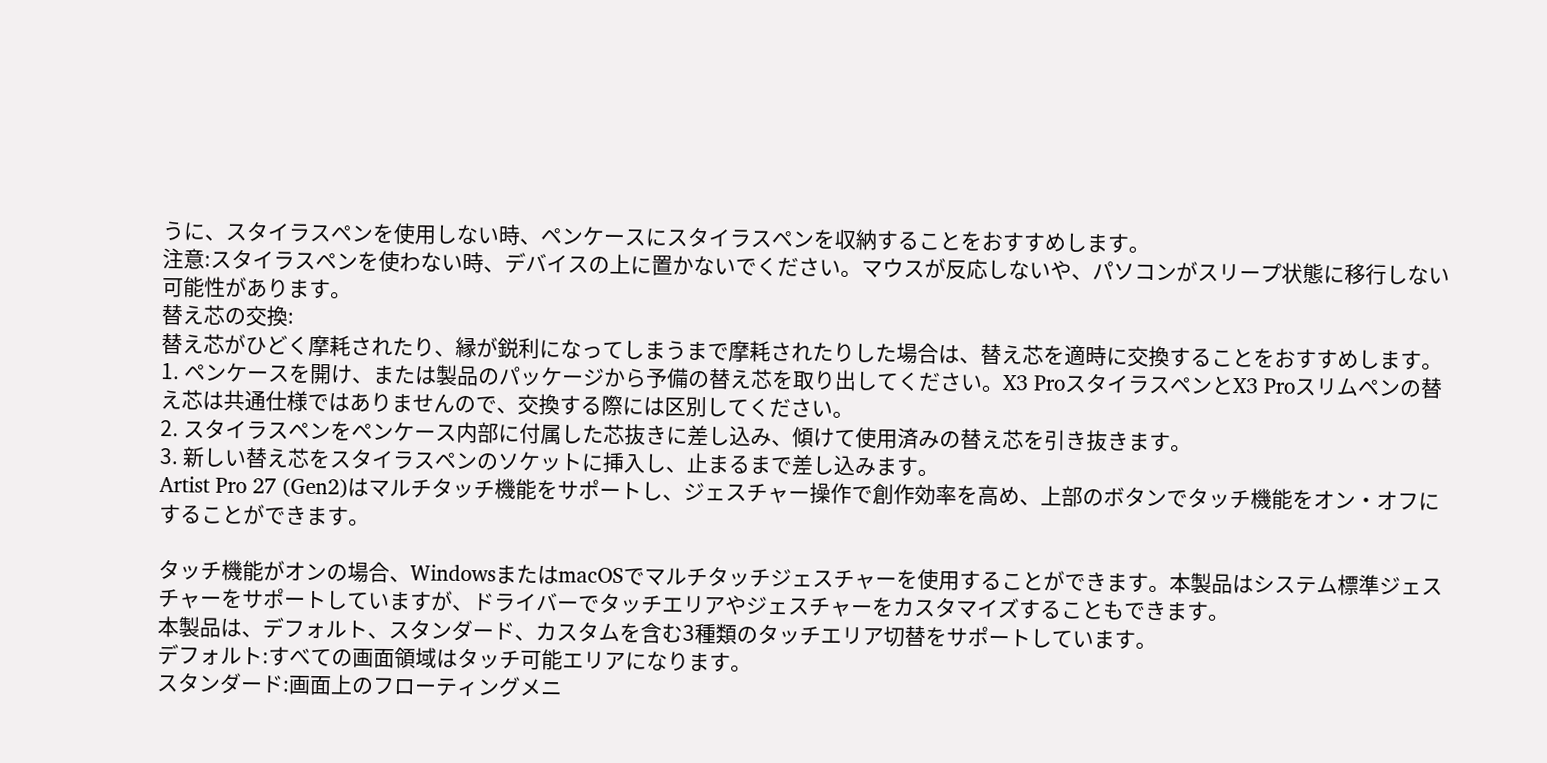うに、スタイラスペンを使用しない時、ペンケースにスタイラスペンを収納することをおすすめします。
注意:スタイラスペンを使わない時、デバイスの上に置かないでください。マウスが反応しないや、パソコンがスリープ状態に移行しない可能性があります。
替え芯の交換:
替え芯がひどく摩耗されたり、縁が鋭利になってしまうまで摩耗されたりした場合は、替え芯を適時に交換することをおすすめします。
1. ペンケースを開け、または製品のパッケージから予備の替え芯を取り出してください。X3 ProスタイラスペンとX3 Proスリムペンの替え芯は共通仕様ではありませんので、交換する際には区別してください。
2. スタイラスペンをペンケース内部に付属した芯抜きに差し込み、傾けて使用済みの替え芯を引き抜きます。
3. 新しい替え芯をスタイラスペンのソケットに挿入し、止まるまで差し込みます。
Artist Pro 27 (Gen2)はマルチタッチ機能をサポートし、ジェスチャー操作で創作効率を高め、上部のボタンでタッチ機能をオン・オフにすることができます。

タッチ機能がオンの場合、WindowsまたはmacOSでマルチタッチジェスチャーを使用することができます。本製品はシステム標準ジェスチャーをサポートしていますが、ドライバーでタッチエリアやジェスチャーをカスタマイズすることもできます。
本製品は、デフォルト、スタンダード、カスタムを含む3種類のタッチエリア切替をサポートしています。
デフォルト:すべての画面領域はタッチ可能エリアになります。
スタンダード:画面上のフローティングメニ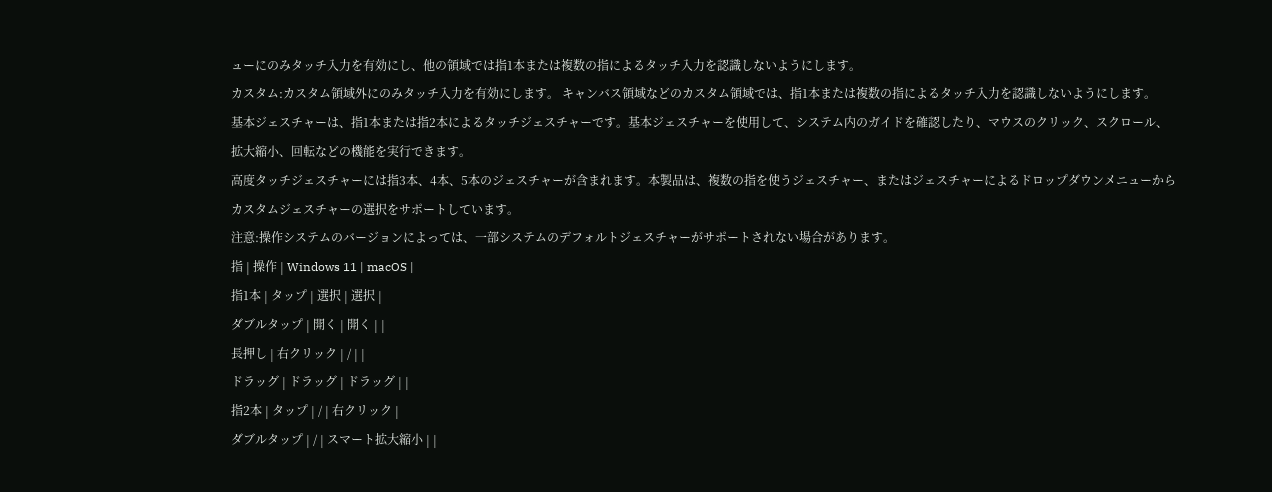ューにのみタッチ入力を有効にし、他の領域では指1本または複数の指によるタッチ入力を認識しないようにします。
カスタム:カスタム領域外にのみタッチ入力を有効にします。 キャンバス領域などのカスタム領域では、指1本または複数の指によるタッチ入力を認識しないようにします。
基本ジェスチャーは、指1本または指2本によるタッチジェスチャーです。基本ジェスチャーを使用して、システム内のガイドを確認したり、マウスのクリック、スクロール、拡大縮小、回転などの機能を実行できます。
高度タッチジェスチャーには指3本、4本、5本のジェスチャーが含まれます。本製品は、複数の指を使うジェスチャー、またはジェスチャーによるドロップダウンメニューからカスタムジェスチャーの選択をサポートしています。
注意:操作システムのバージョンによっては、一部システムのデフォルトジェスチャーがサポートされない場合があります。
指 | 操作 | Windows 11 | macOS |
指1本 | タップ | 選択 | 選択 |
ダブルタップ | 開く | 開く | |
長押し | 右クリック | / | |
ドラッグ | ドラッグ | ドラッグ | |
指2本 | タップ | / | 右クリック |
ダブルタップ | / | スマート拡大縮小 | |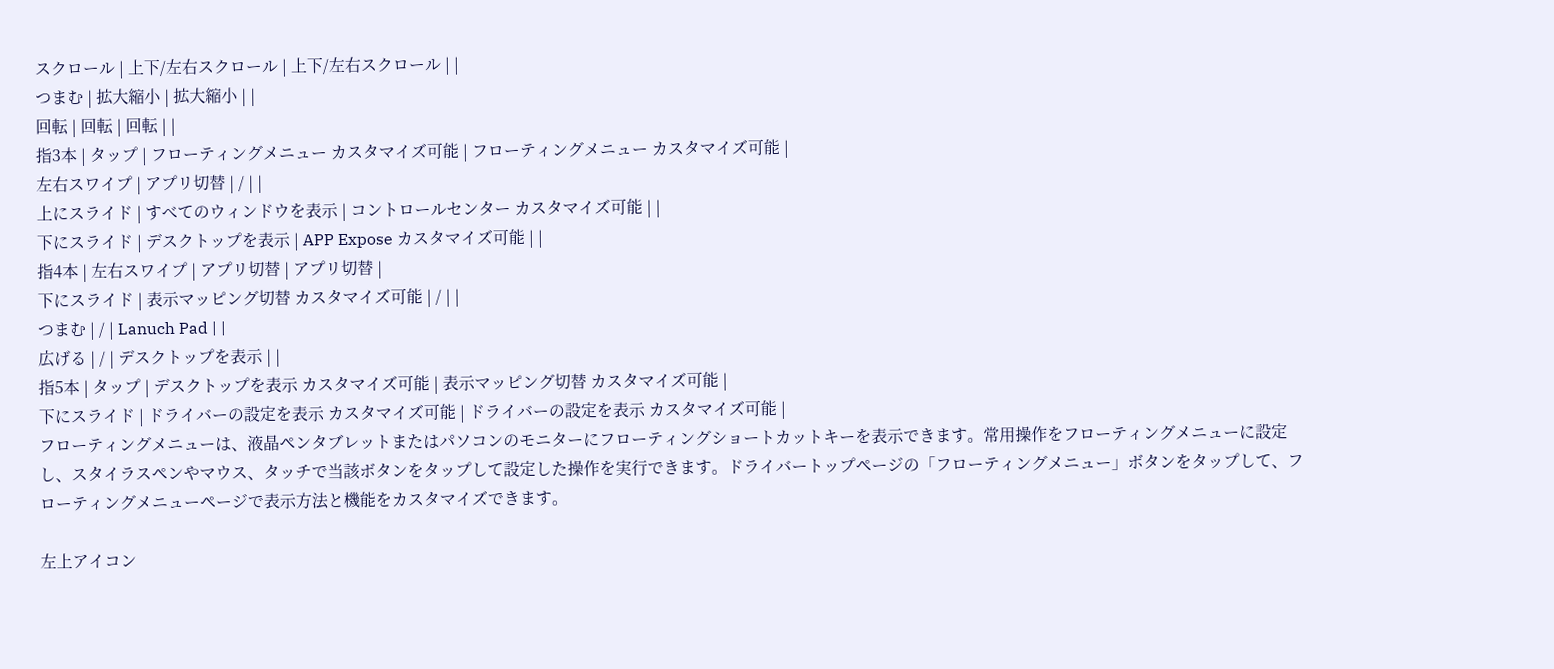スクロール | 上下/左右スクロール | 上下/左右スクロール | |
つまむ | 拡大縮小 | 拡大縮小 | |
回転 | 回転 | 回転 | |
指3本 | タップ | フローティングメニュー カスタマイズ可能 | フローティングメニュー カスタマイズ可能 |
左右スワイプ | アプリ切替 | / | |
上にスライド | すべてのウィンドウを表示 | コントロールセンター カスタマイズ可能 | |
下にスライド | デスクトップを表示 | APP Expose カスタマイズ可能 | |
指4本 | 左右スワイプ | アプリ切替 | アプリ切替 |
下にスライド | 表示マッピング切替 カスタマイズ可能 | / | |
つまむ | / | Lanuch Pad | |
広げる | / | デスクトップを表示 | |
指5本 | タップ | デスクトップを表示 カスタマイズ可能 | 表示マッピング切替 カスタマイズ可能 |
下にスライド | ドライバーの設定を表示 カスタマイズ可能 | ドライバーの設定を表示 カスタマイズ可能 |
フローティングメニューは、液晶ペンタブレットまたはパソコンのモニターにフローティングショートカットキーを表示できます。常用操作をフローティングメニューに設定し、スタイラスペンやマウス、タッチで当該ボタンをタップして設定した操作を実行できます。ドライバートップページの「フローティングメニュー」ボタンをタップして、フローティングメニューページで表示方法と機能をカスタマイズできます。

左上アイコン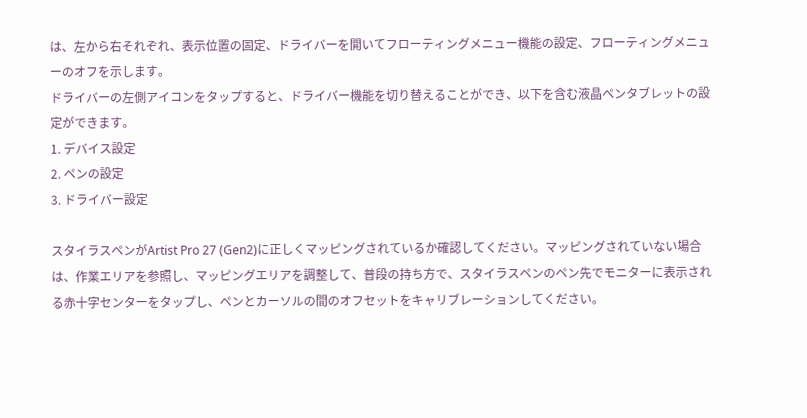は、左から右それぞれ、表示位置の固定、ドライバーを開いてフローティングメニュー機能の設定、フローティングメニューのオフを示します。
ドライバーの左側アイコンをタップすると、ドライバー機能を切り替えることができ、以下を含む液晶ペンタブレットの設定ができます。
1. デバイス設定
2. ペンの設定
3. ドライバー設定

スタイラスペンがArtist Pro 27 (Gen2)に正しくマッピングされているか確認してください。マッピングされていない場合は、作業エリアを参照し、マッピングエリアを調整して、普段の持ち方で、スタイラスペンのペン先でモニターに表示される赤十字センターをタップし、ペンとカーソルの間のオフセットをキャリブレーションしてください。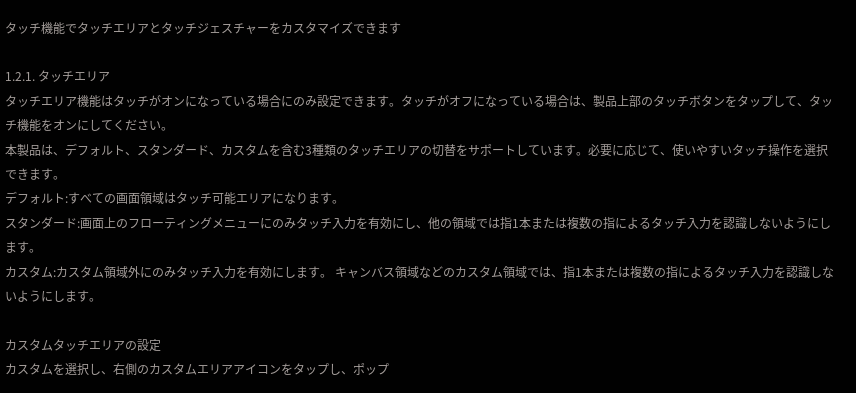タッチ機能でタッチエリアとタッチジェスチャーをカスタマイズできます

1.2.1. タッチエリア
タッチエリア機能はタッチがオンになっている場合にのみ設定できます。タッチがオフになっている場合は、製品上部のタッチボタンをタップして、タッチ機能をオンにしてください。
本製品は、デフォルト、スタンダード、カスタムを含む3種類のタッチエリアの切替をサポートしています。必要に応じて、使いやすいタッチ操作を選択できます。
デフォルト:すべての画面領域はタッチ可能エリアになります。
スタンダード:画面上のフローティングメニューにのみタッチ入力を有効にし、他の領域では指1本または複数の指によるタッチ入力を認識しないようにします。
カスタム:カスタム領域外にのみタッチ入力を有効にします。 キャンバス領域などのカスタム領域では、指1本または複数の指によるタッチ入力を認識しないようにします。

カスタムタッチエリアの設定
カスタムを選択し、右側のカスタムエリアアイコンをタップし、ポップ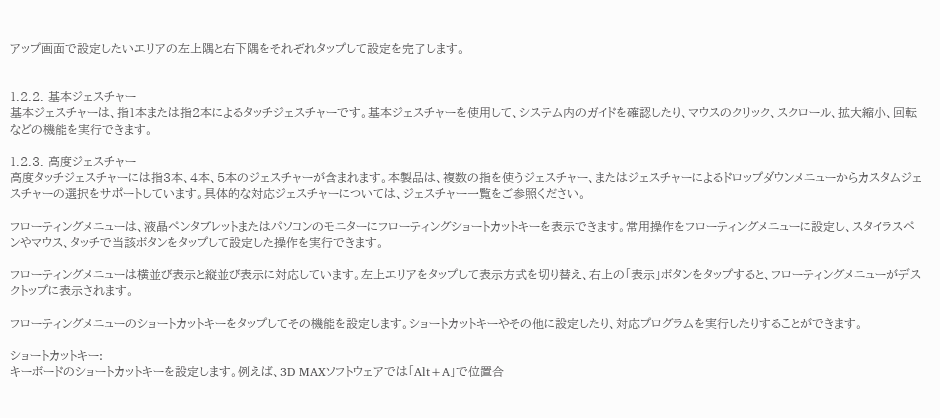アップ画面で設定したいエリアの左上隅と右下隅をそれぞれタップして設定を完了します。


1.2.2. 基本ジェスチャー
基本ジェスチャーは、指1本または指2本によるタッチジェスチャーです。基本ジェスチャーを使用して、システム内のガイドを確認したり、マウスのクリック、スクロール、拡大縮小、回転などの機能を実行できます。

1.2.3. 高度ジェスチャー
高度タッチジェスチャーには指3本、4本、5本のジェスチャーが含まれます。本製品は、複数の指を使うジェスチャー、またはジェスチャーによるドロップダウンメニューからカスタムジェスチャーの選択をサポートしています。具体的な対応ジェスチャーについては、ジェスチャー一覧をご参照ください。

フローティングメニューは、液晶ペンタブレットまたはパソコンのモニターにフローティングショートカットキーを表示できます。常用操作をフローティングメニューに設定し、スタイラスペンやマウス、タッチで当該ボタンをタップして設定した操作を実行できます。

フローティングメニューは横並び表示と縦並び表示に対応しています。左上エリアをタップして表示方式を切り替え、右上の「表示」ボタンをタップすると、フローティングメニューがデスクトップに表示されます。

フローティングメニューのショートカットキーをタップしてその機能を設定します。ショートカットキーやその他に設定したり、対応プログラムを実行したりすることができます。

ショートカットキー:
キーボードのショートカットキーを設定します。例えば、3D MAXソフトウェアでは「Alt+A」で位置合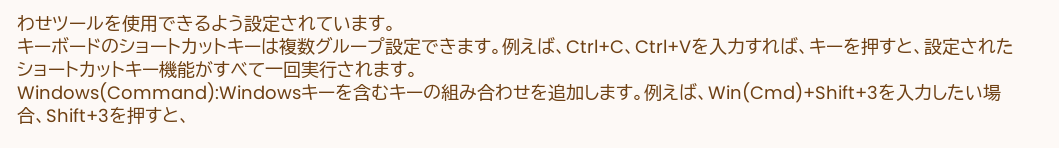わせツールを使用できるよう設定されています。
キーボードのショートカットキーは複数グループ設定できます。例えば、Ctrl+C、Ctrl+Vを入力すれば、キーを押すと、設定されたショートカットキー機能がすべて一回実行されます。
Windows(Command):Windowsキーを含むキーの組み合わせを追加します。例えば、Win(Cmd)+Shift+3を入力したい場合、Shift+3を押すと、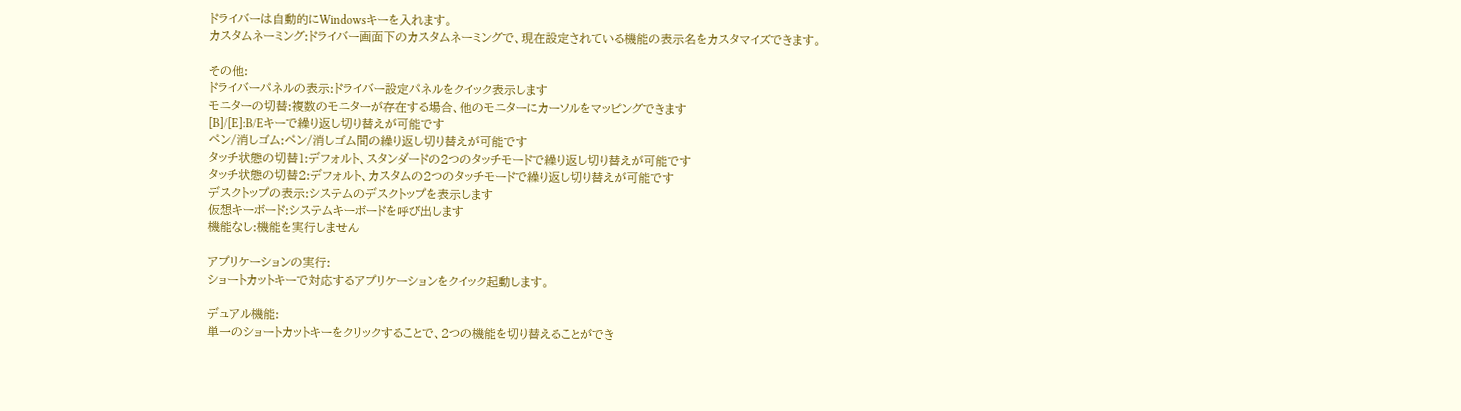ドライバーは自動的にWindowsキーを入れます。
カスタムネーミング:ドライバー画面下のカスタムネーミングで、現在設定されている機能の表示名をカスタマイズできます。

その他:
ドライバーパネルの表示:ドライバー設定パネルをクイック表示します
モニターの切替:複数のモニターが存在する場合、他のモニターにカーソルをマッピングできます
[B]/[E]:B/Eキーで繰り返し切り替えが可能です
ペン/消しゴム:ペン/消しゴム間の繰り返し切り替えが可能です
タッチ状態の切替1:デフォルト、スタンダードの2つのタッチモードで繰り返し切り替えが可能です
タッチ状態の切替2:デフォルト、カスタムの2つのタッチモードで繰り返し切り替えが可能です
デスクトップの表示:システムのデスクトップを表示します
仮想キーボード:システムキーボードを呼び出します
機能なし:機能を実行しません

アプリケーションの実行:
ショートカットキーで対応するアプリケーションをクイック起動します。

デュアル機能:
単一のショートカットキーをクリックすることで、2つの機能を切り替えることができ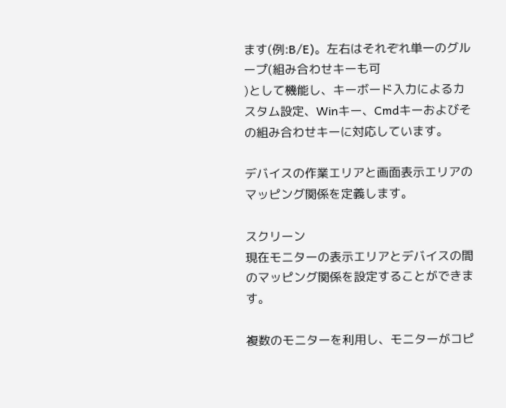ます(例:B/E)。左右はそれぞれ単一のグループ(組み合わせキーも可
)として機能し、キーボード入力によるカスタム設定、Winキー、Cmdキーおよびその組み合わせキーに対応しています。

デバイスの作業エリアと画面表示エリアのマッピング関係を定義します。

スクリーン
現在モニターの表示エリアとデバイスの間のマッピング関係を設定することができます。

複数のモニターを利用し、モニターがコピ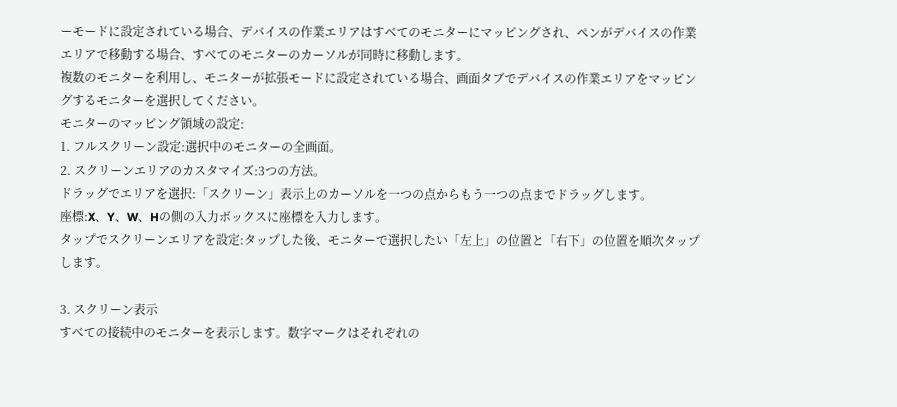ーモードに設定されている場合、デバイスの作業エリアはすべてのモニターにマッピングされ、ペンがデバイスの作業エリアで移動する場合、すべてのモニターのカーソルが同時に移動します。
複数のモニターを利用し、モニターが拡張モードに設定されている場合、画面タブでデバイスの作業エリアをマッピングするモニターを選択してください。
モニターのマッピング領域の設定:
1. フルスクリーン設定:選択中のモニターの全画面。
2. スクリーンエリアのカスタマイズ:3つの方法。
ドラッグでエリアを選択:「スクリーン」表示上のカーソルを一つの点からもう一つの点までドラッグします。
座標:X、Y、W、Hの側の入力ボックスに座標を入力します。
タップでスクリーンエリアを設定:タップした後、モニターで選択したい「左上」の位置と「右下」の位置を順次タップします。

3. スクリーン表示
すべての接続中のモニターを表示します。数字マークはそれぞれの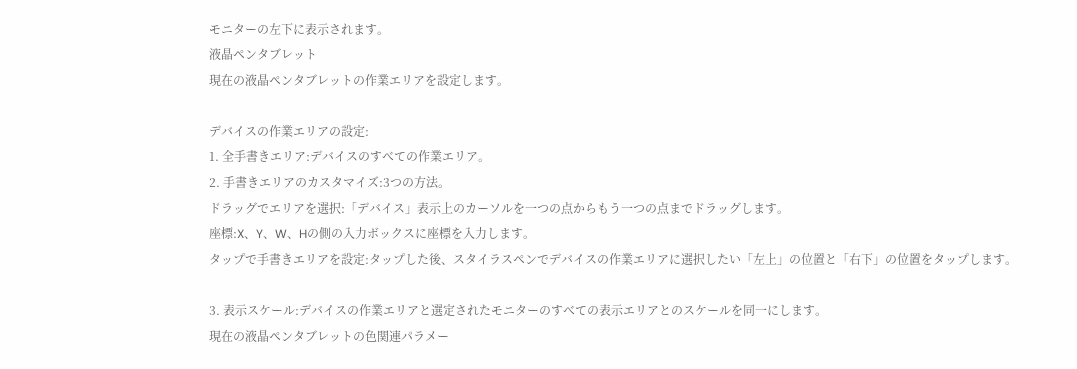モニターの左下に表示されます。
液晶ペンタブレット
現在の液晶ペンタブレットの作業エリアを設定します。

デバイスの作業エリアの設定:
1. 全手書きエリア:デバイスのすべての作業エリア。
2. 手書きエリアのカスタマイズ:3つの方法。
ドラッグでエリアを選択:「デバイス」表示上のカーソルを一つの点からもう一つの点までドラッグします。
座標:X、Y、W、Hの側の入力ボックスに座標を入力します。
タップで手書きエリアを設定:タップした後、スタイラスペンでデバイスの作業エリアに選択したい「左上」の位置と「右下」の位置をタップします。

3. 表示スケール:デバイスの作業エリアと選定されたモニターのすべての表示エリアとのスケールを同一にします。
現在の液晶ペンタブレットの色関連パラメー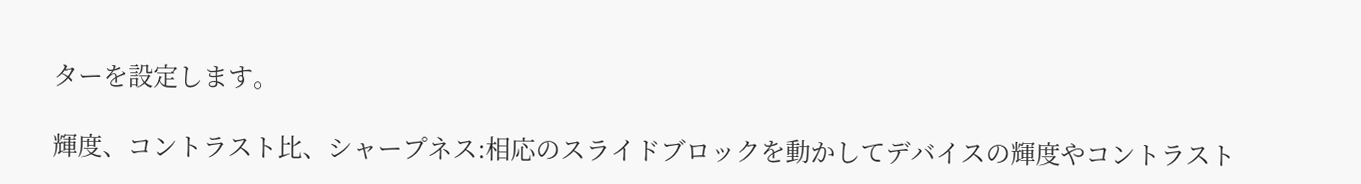ターを設定します。

輝度、コントラスト比、シャープネス:相応のスライドブロックを動かしてデバイスの輝度やコントラスト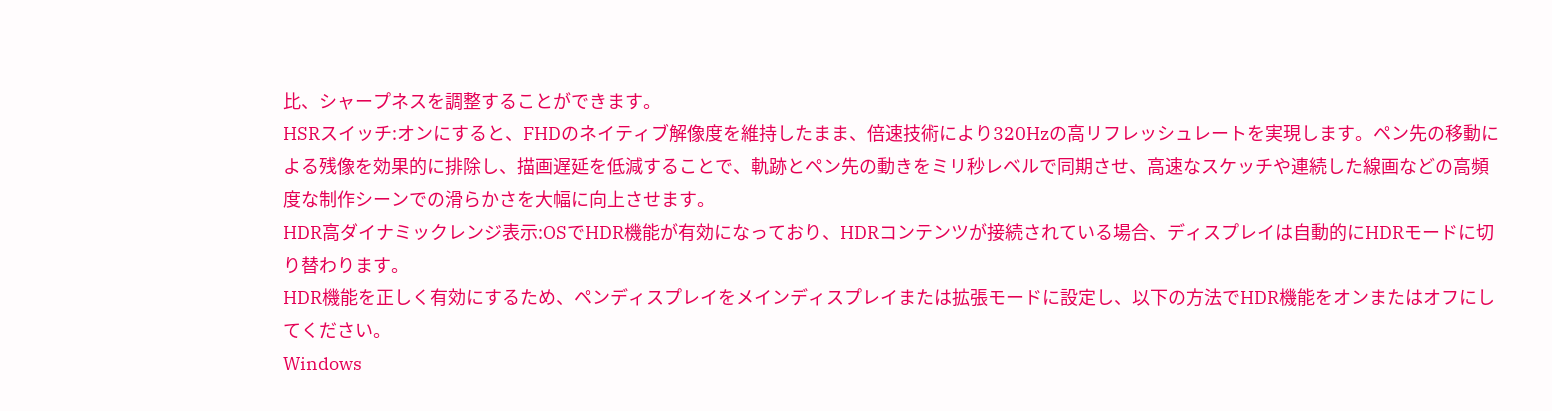比、シャープネスを調整することができます。
HSRスイッチ:オンにすると、FHDのネイティブ解像度を維持したまま、倍速技術により320Hzの高リフレッシュレートを実現します。ペン先の移動による残像を効果的に排除し、描画遅延を低減することで、軌跡とペン先の動きをミリ秒レベルで同期させ、高速なスケッチや連続した線画などの高頻度な制作シーンでの滑らかさを大幅に向上させます。
HDR高ダイナミックレンジ表示:OSでHDR機能が有効になっており、HDRコンテンツが接続されている場合、ディスプレイは自動的にHDRモードに切り替わります。
HDR機能を正しく有効にするため、ペンディスプレイをメインディスプレイまたは拡張モードに設定し、以下の方法でHDR機能をオンまたはオフにしてください。
Windows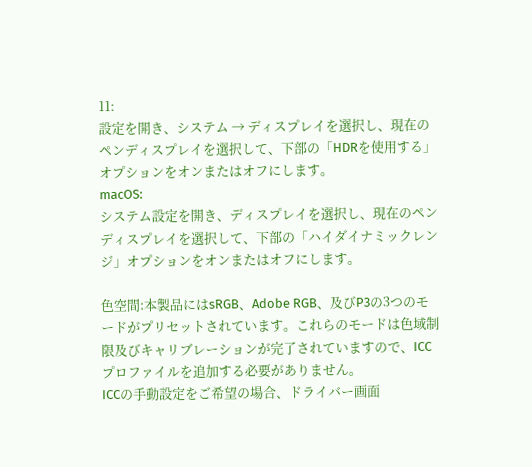11:
設定を開き、システム → ディスプレイを選択し、現在のペンディスプレイを選択して、下部の「HDRを使用する」オプションをオンまたはオフにします。
macOS:
システム設定を開き、ディスプレイを選択し、現在のペンディスプレイを選択して、下部の「ハイダイナミックレンジ」オプションをオンまたはオフにします。

色空間:本製品にはsRGB、Adobe RGB、及びP3の3つのモードがプリセットされています。これらのモードは色域制限及びキャリブレーションが完了されていますので、ICCプロファイルを追加する必要がありません。
ICCの手動設定をご希望の場合、ドライバー画面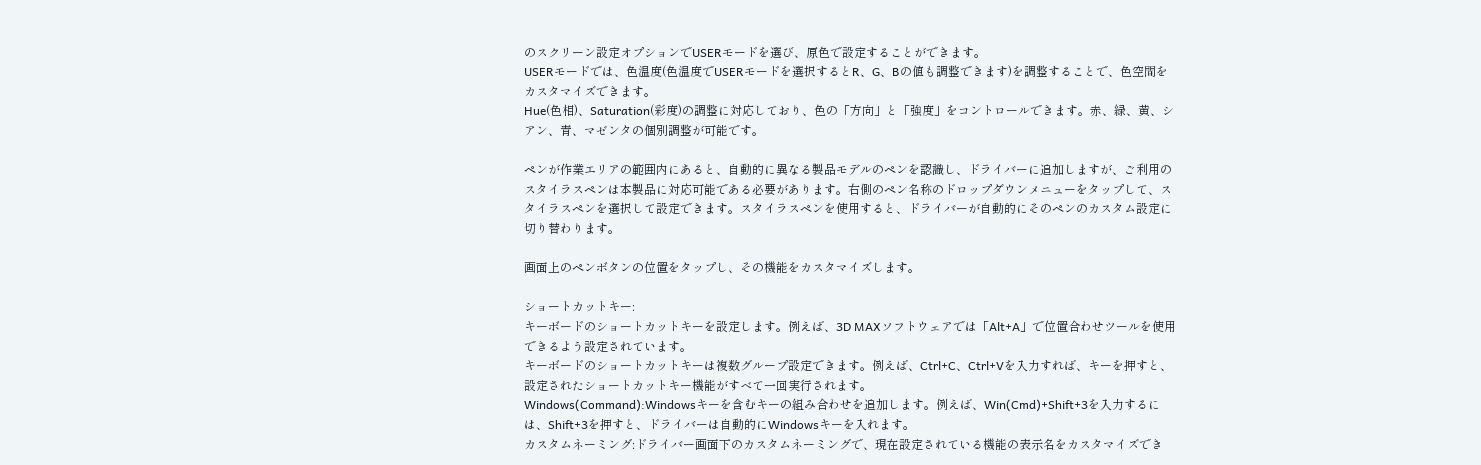のスクリーン設定オプションでUSERモードを選び、原色で設定することができます。
USERモードでは、色温度(色温度でUSERモードを選択するとR、G、Bの値も調整できます)を調整することで、色空間をカスタマイズできます。
Hue(色相)、Saturation(彩度)の調整に対応しており、色の「方向」と「強度」をコントロールできます。赤、緑、黄、シアン、青、マゼンタの個別調整が可能です。

ペンが作業エリアの範囲内にあると、自動的に異なる製品モデルのペンを認識し、ドライバーに追加しますが、ご利用のスタイラスペンは本製品に対応可能である必要があります。右側のペン名称のドロップダウンメニューをタップして、スタイラスペンを選択して設定できます。スタイラスペンを使用すると、ドライバーが自動的にそのペンのカスタム設定に切り替わります。

画面上のペンボタンの位置をタップし、その機能をカスタマイズします。

ショートカットキー:
キーボードのショートカットキーを設定します。例えば、3D MAXソフトウェアでは「Alt+A」で位置合わせツールを使用できるよう設定されています。
キーボードのショートカットキーは複数グループ設定できます。例えば、Ctrl+C、Ctrl+Vを入力すれば、キーを押すと、設定されたショートカットキー機能がすべて一回実行されます。
Windows(Command):Windowsキーを含むキーの組み合わせを追加します。例えば、Win(Cmd)+Shift+3を入力するには、Shift+3を押すと、ドライバーは自動的にWindowsキーを入れます。
カスタムネーミング:ドライバー画面下のカスタムネーミングで、現在設定されている機能の表示名をカスタマイズでき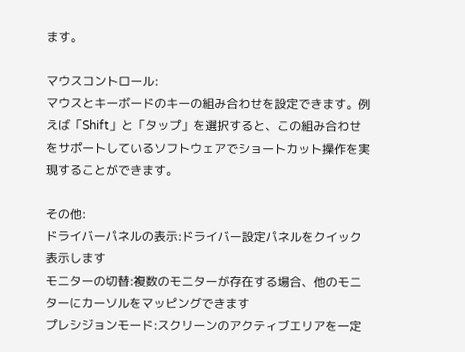ます。

マウスコントロール:
マウスとキーボードのキーの組み合わせを設定できます。例えば「Shift」と「タップ」を選択すると、この組み合わせをサポートしているソフトウェアでショートカット操作を実現することができます。

その他:
ドライバーパネルの表示:ドライバー設定パネルをクイック表示します
モニターの切替:複数のモニターが存在する場合、他のモニターにカーソルをマッピングできます
プレシジョンモード:スクリーンのアクティブエリアを一定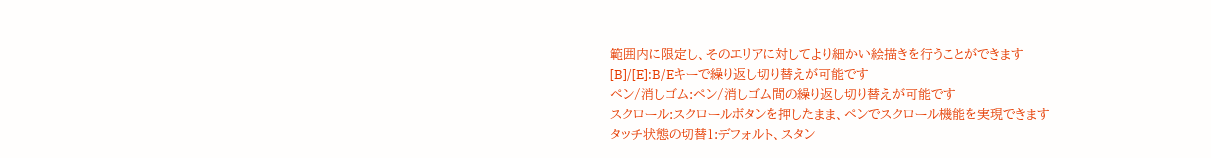範囲内に限定し、そのエリアに対してより細かい絵描きを行うことができます
[B]/[E]:B/Eキーで繰り返し切り替えが可能です
ペン/消しゴム:ペン/消しゴム間の繰り返し切り替えが可能です
スクロール:スクロールボタンを押したまま、ペンでスクロール機能を実現できます
タッチ状態の切替1:デフォルト、スタン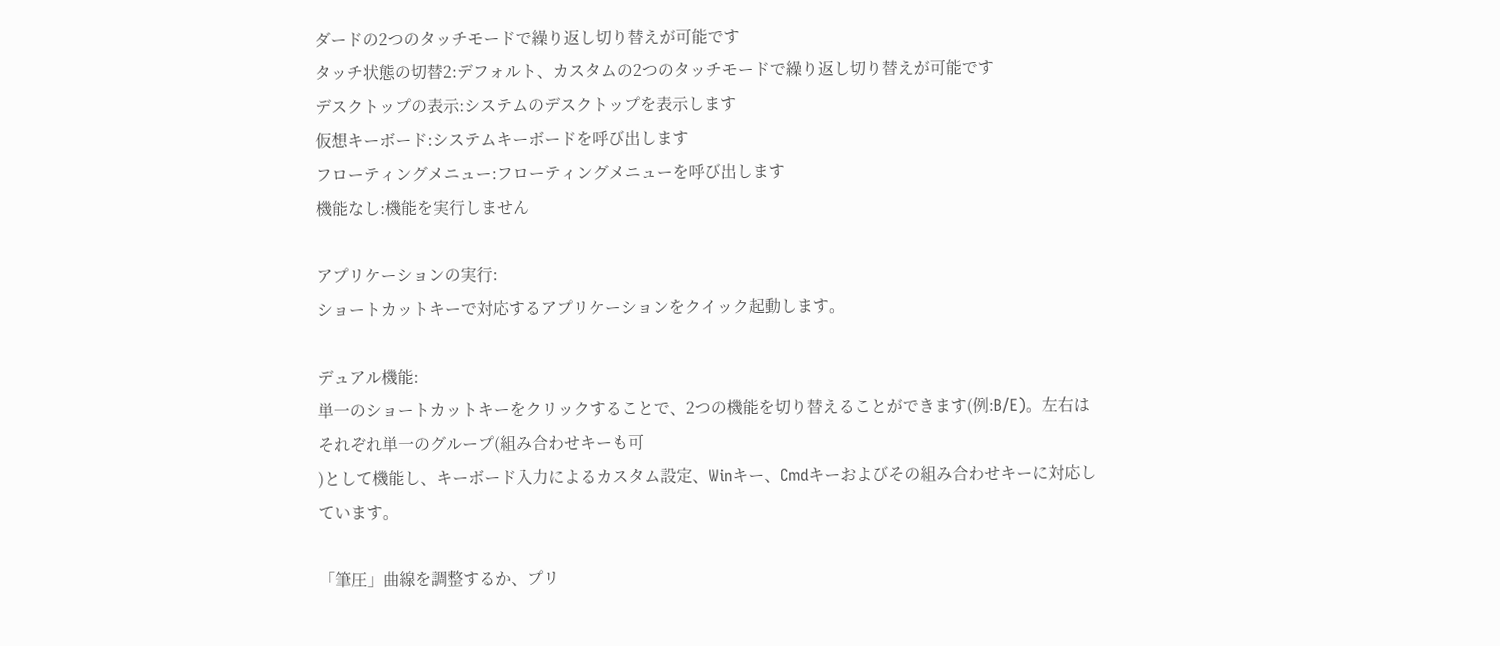ダードの2つのタッチモードで繰り返し切り替えが可能です
タッチ状態の切替2:デフォルト、カスタムの2つのタッチモードで繰り返し切り替えが可能です
デスクトップの表示:システムのデスクトップを表示します
仮想キーボード:システムキーボードを呼び出します
フローティングメニュー:フローティングメニューを呼び出します
機能なし:機能を実行しません

アプリケーションの実行:
ショートカットキーで対応するアプリケーションをクイック起動します。

デュアル機能:
単一のショートカットキーをクリックすることで、2つの機能を切り替えることができます(例:B/E)。左右はそれぞれ単一のグループ(組み合わせキーも可
)として機能し、キーボード入力によるカスタム設定、Winキー、Cmdキーおよびその組み合わせキーに対応しています。

「筆圧」曲線を調整するか、プリ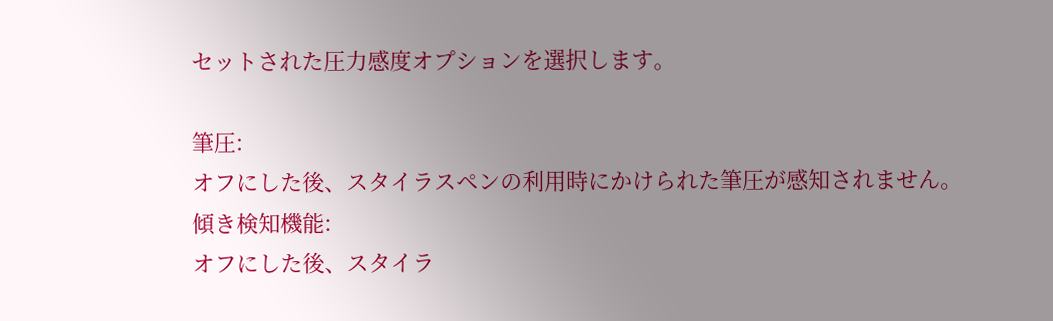セットされた圧力感度オプションを選択します。

筆圧:
オフにした後、スタイラスペンの利用時にかけられた筆圧が感知されません。
傾き検知機能:
オフにした後、スタイラ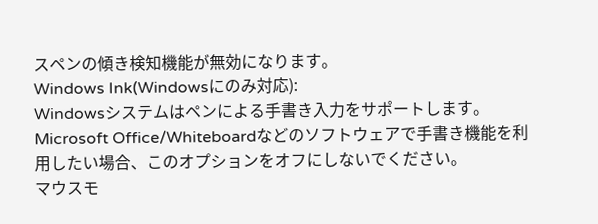スペンの傾き検知機能が無効になります。
Windows Ink(Windowsにのみ対応):
Windowsシステムはペンによる手書き入力をサポートします。Microsoft Office/Whiteboardなどのソフトウェアで手書き機能を利用したい場合、このオプションをオフにしないでください。
マウスモ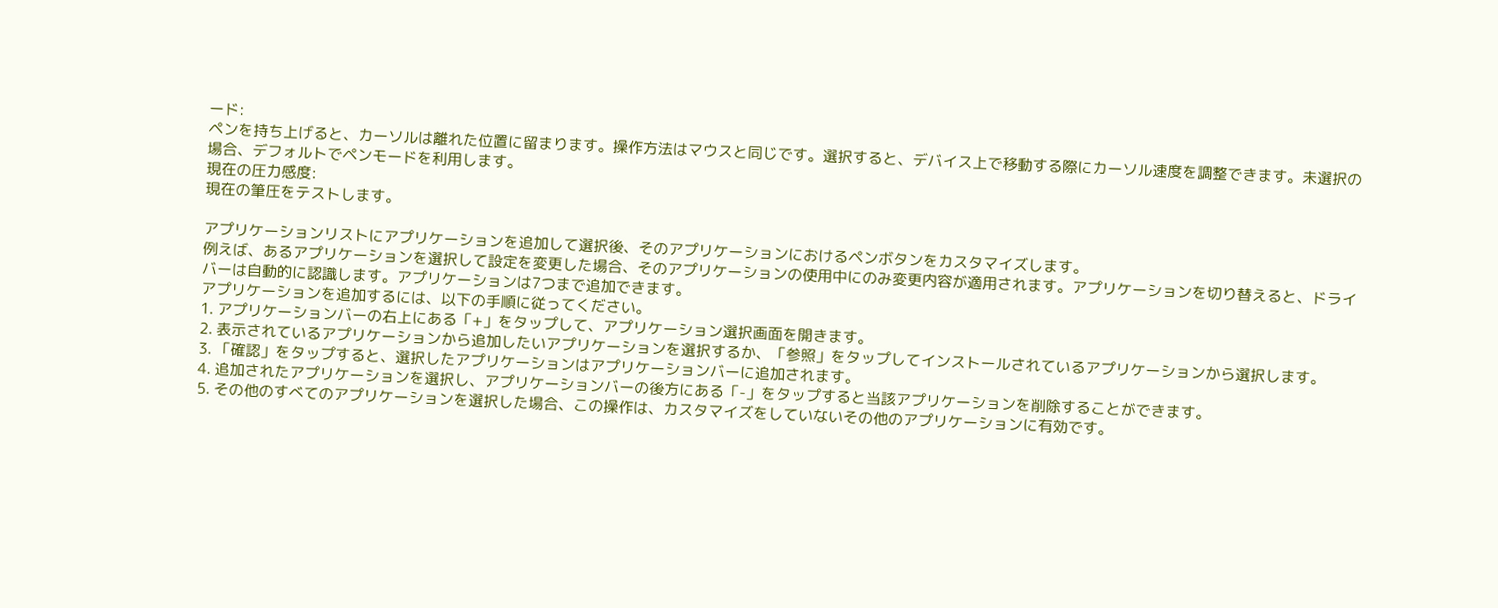ード:
ペンを持ち上げると、カーソルは離れた位置に留まります。操作方法はマウスと同じです。選択すると、デバイス上で移動する際にカーソル速度を調整できます。未選択の場合、デフォルトでペンモードを利用します。
現在の圧力感度:
現在の筆圧をテストします。

アプリケーションリストにアプリケーションを追加して選択後、そのアプリケーションにおけるペンボタンをカスタマイズします。
例えば、あるアプリケーションを選択して設定を変更した場合、そのアプリケーションの使用中にのみ変更内容が適用されます。アプリケーションを切り替えると、ドライバーは自動的に認識します。アプリケーションは7つまで追加できます。
アプリケーションを追加するには、以下の手順に従ってください。
1. アプリケーションバーの右上にある「+」をタップして、アプリケーション選択画面を開きます。
2. 表示されているアプリケーションから追加したいアプリケーションを選択するか、「参照」をタップしてインストールされているアプリケーションから選択します。
3. 「確認」をタップすると、選択したアプリケーションはアプリケーションバーに追加されます。
4. 追加されたアプリケーションを選択し、アプリケーションバーの後方にある「-」をタップすると当該アプリケーションを削除することができます。
5. その他のすべてのアプリケーションを選択した場合、この操作は、カスタマイズをしていないその他のアプリケーションに有効です。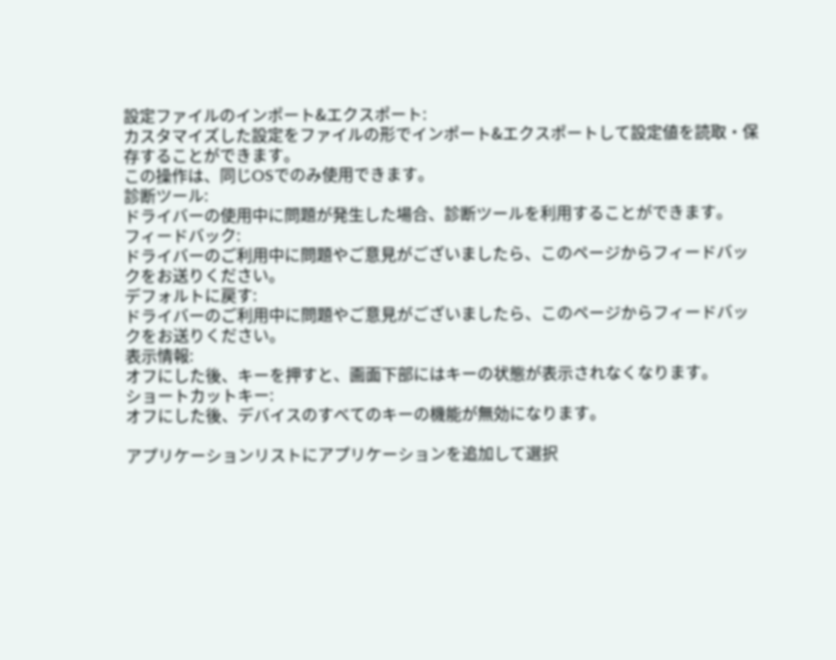設定ファイルのインポート&エクスポート:
カスタマイズした設定をファイルの形でインポート&エクスポートして設定値を読取・保存することができます。
この操作は、同じOSでのみ使用できます。
診断ツール:
ドライバーの使用中に問題が発生した場合、診断ツールを利用することができます。
フィードバック:
ドライバーのご利用中に問題やご意見がございましたら、このページからフィードバックをお送りください。
デフォルトに戻す:
ドライバーのご利用中に問題やご意見がございましたら、このページからフィードバックをお送りください。
表示情報:
オフにした後、キーを押すと、画面下部にはキーの状態が表示されなくなります。
ショートカットキー:
オフにした後、デバイスのすべてのキーの機能が無効になります。

アプリケーションリストにアプリケーションを追加して選択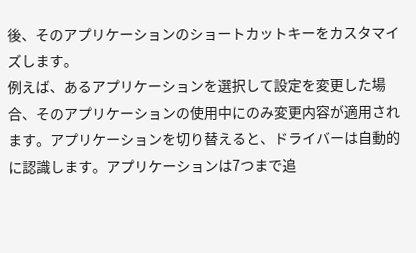後、そのアプリケーションのショートカットキーをカスタマイズします。
例えば、あるアプリケーションを選択して設定を変更した場合、そのアプリケーションの使用中にのみ変更内容が適用されます。アプリケーションを切り替えると、ドライバーは自動的に認識します。アプリケーションは7つまで追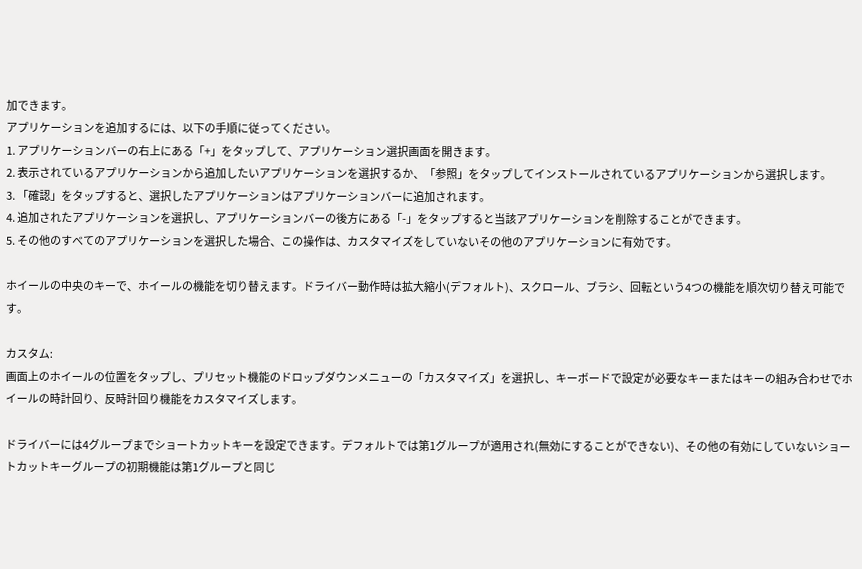加できます。
アプリケーションを追加するには、以下の手順に従ってください。
1. アプリケーションバーの右上にある「+」をタップして、アプリケーション選択画面を開きます。
2. 表示されているアプリケーションから追加したいアプリケーションを選択するか、「参照」をタップしてインストールされているアプリケーションから選択します。
3. 「確認」をタップすると、選択したアプリケーションはアプリケーションバーに追加されます。
4. 追加されたアプリケーションを選択し、アプリケーションバーの後方にある「-」をタップすると当該アプリケーションを削除することができます。
5. その他のすべてのアプリケーションを選択した場合、この操作は、カスタマイズをしていないその他のアプリケーションに有効です。

ホイールの中央のキーで、ホイールの機能を切り替えます。ドライバー動作時は拡大縮小(デフォルト)、スクロール、ブラシ、回転という4つの機能を順次切り替え可能です。

カスタム:
画面上のホイールの位置をタップし、プリセット機能のドロップダウンメニューの「カスタマイズ」を選択し、キーボードで設定が必要なキーまたはキーの組み合わせでホイールの時計回り、反時計回り機能をカスタマイズします。

ドライバーには4グループまでショートカットキーを設定できます。デフォルトでは第1グループが適用され(無効にすることができない)、その他の有効にしていないショートカットキーグループの初期機能は第1グループと同じ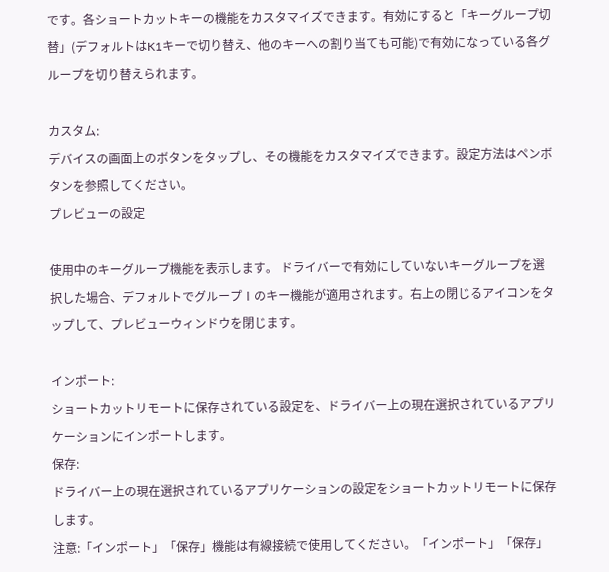です。各ショートカットキーの機能をカスタマイズできます。有効にすると「キーグループ切替」(デフォルトはK1キーで切り替え、他のキーへの割り当ても可能)で有効になっている各グループを切り替えられます。

カスタム:
デバイスの画面上のボタンをタップし、その機能をカスタマイズできます。設定方法はペンボタンを参照してください。
プレビューの設定

使用中のキーグループ機能を表示します。 ドライバーで有効にしていないキーグループを選択した場合、デフォルトでグループⅠのキー機能が適用されます。右上の閉じるアイコンをタップして、プレビューウィンドウを閉じます。

インポート:
ショートカットリモートに保存されている設定を、ドライバー上の現在選択されているアプリケーションにインポートします。
保存:
ドライバー上の現在選択されているアプリケーションの設定をショートカットリモートに保存します。
注意:「インポート」「保存」機能は有線接続で使用してください。「インポート」「保存」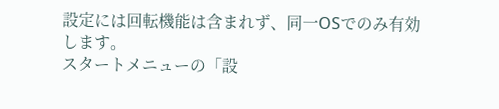設定には回転機能は含まれず、同一OSでのみ有効します。
スタートメニューの「設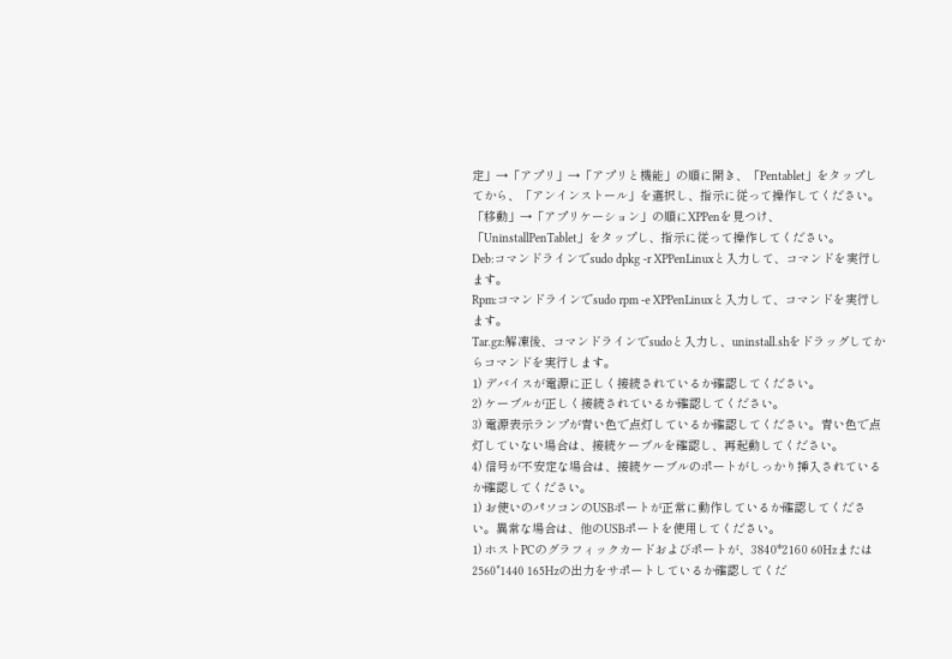定」→「アプリ」→「アプリと機能」の順に開き、「Pentablet」をタップしてから、「アンインストール」を選択し、指示に従って操作してください。
「移動」→「アプリケーション」の順にXPPenを見つけ、「UninstallPenTablet」をタップし、指示に従って操作してください。
Deb:コマンドラインでsudo dpkg -r XPPenLinuxと入力して、コマンドを実行します。
Rpm:コマンドラインでsudo rpm -e XPPenLinuxと入力して、コマンドを実行します。
Tar.gz:解凍後、コマンドラインでsudoと入力し、uninstall.shをドラッグしてからコマンドを実行します。
1) デバイスが電源に正しく接続されているか確認してください。
2) ケーブルが正しく接続されているか確認してください。
3) 電源表示ランプが青い色で点灯しているか確認してください。青い色で点灯していない場合は、接続ケーブルを確認し、再起動してください。
4) 信号が不安定な場合は、接続ケーブルのポートがしっかり挿入されているか確認してください。
1) お使いのパソコンのUSBポートが正常に動作しているか確認してください。異常な場合は、他のUSBポートを使用してください。
1) ホストPCのグラフィックカードおよびポートが、3840*2160 60Hzまたは2560*1440 165Hzの出力をサポートしているか確認してくだ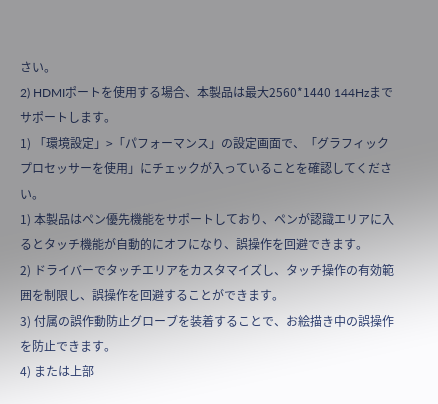さい。
2) HDMIポートを使用する場合、本製品は最大2560*1440 144Hzまでサポートします。
1) 「環境設定」>「パフォーマンス」の設定画面で、「グラフィックプロセッサーを使用」にチェックが入っていることを確認してください。
1) 本製品はペン優先機能をサポートしており、ペンが認識エリアに入るとタッチ機能が自動的にオフになり、誤操作を回避できます。
2) ドライバーでタッチエリアをカスタマイズし、タッチ操作の有効範囲を制限し、誤操作を回避することができます。
3) 付属の誤作動防止グローブを装着することで、お絵描き中の誤操作を防止できます。
4) または上部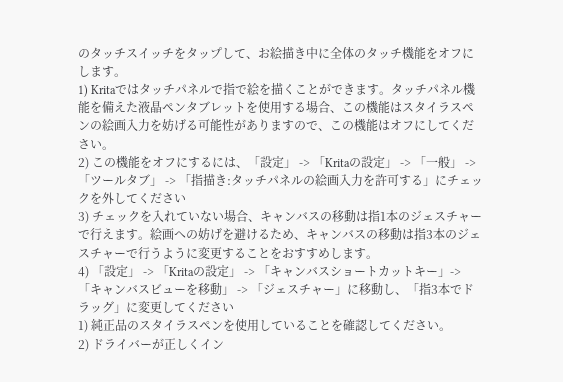のタッチスイッチをタップして、お絵描き中に全体のタッチ機能をオフにします。
1) Kritaではタッチパネルで指で絵を描くことができます。タッチパネル機能を備えた液晶ペンタブレットを使用する場合、この機能はスタイラスペンの絵画入力を妨げる可能性がありますので、この機能はオフにしてください。
2) この機能をオフにするには、「設定」 -> 「Kritaの設定」 -> 「一般」 -> 「ツールタブ」 -> 「指描き:タッチパネルの絵画入力を許可する」にチェックを外してください
3) チェックを入れていない場合、キャンバスの移動は指1本のジェスチャーで行えます。絵画への妨げを避けるため、キャンバスの移動は指3本のジェスチャーで行うように変更することをおすすめします。
4) 「設定」 -> 「Kritaの設定」 -> 「キャンバスショートカットキー」-> 「キャンバスビューを移動」 -> 「ジェスチャー」に移動し、「指3本でドラッグ」に変更してください
1) 純正品のスタイラスペンを使用していることを確認してください。
2) ドライバーが正しくイン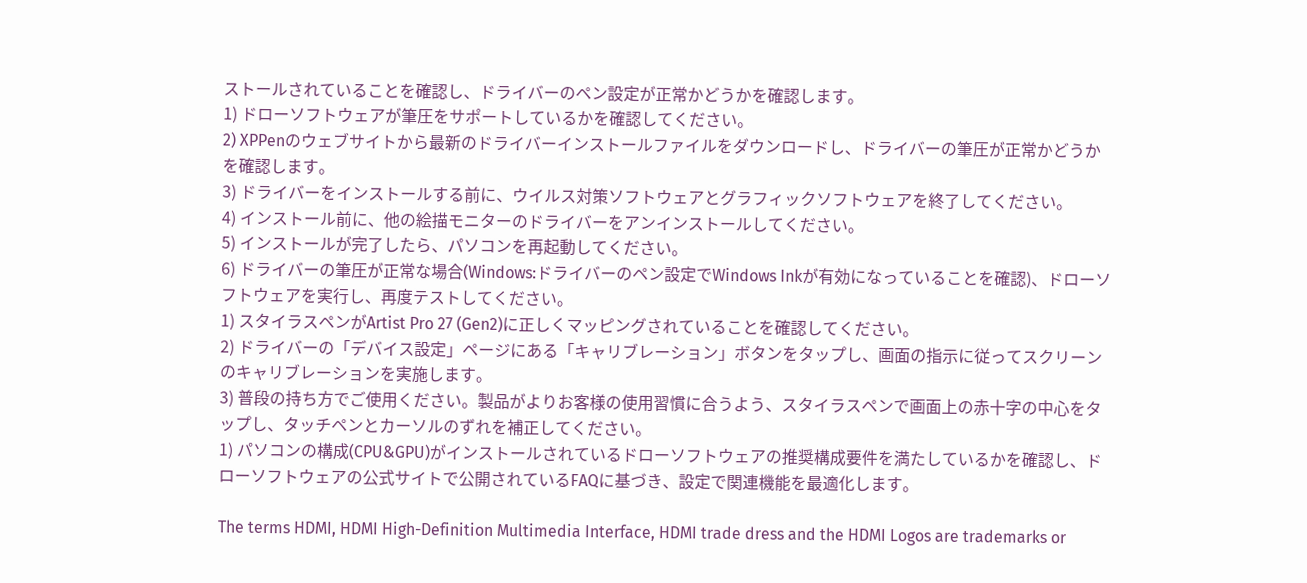ストールされていることを確認し、ドライバーのペン設定が正常かどうかを確認します。
1) ドローソフトウェアが筆圧をサポートしているかを確認してください。
2) XPPenのウェブサイトから最新のドライバーインストールファイルをダウンロードし、ドライバーの筆圧が正常かどうかを確認します。
3) ドライバーをインストールする前に、ウイルス対策ソフトウェアとグラフィックソフトウェアを終了してください。
4) インストール前に、他の絵描モニターのドライバーをアンインストールしてください。
5) インストールが完了したら、パソコンを再起動してください。
6) ドライバーの筆圧が正常な場合(Windows:ドライバーのペン設定でWindows Inkが有効になっていることを確認)、ドローソフトウェアを実行し、再度テストしてください。
1) スタイラスペンがArtist Pro 27 (Gen2)に正しくマッピングされていることを確認してください。
2) ドライバーの「デバイス設定」ページにある「キャリブレーション」ボタンをタップし、画面の指示に従ってスクリーンのキャリブレーションを実施します。
3) 普段の持ち方でご使用ください。製品がよりお客様の使用習慣に合うよう、スタイラスペンで画面上の赤十字の中心をタップし、タッチペンとカーソルのずれを補正してください。
1) パソコンの構成(CPU&GPU)がインストールされているドローソフトウェアの推奨構成要件を満たしているかを確認し、ドローソフトウェアの公式サイトで公開されているFAQに基づき、設定で関連機能を最適化します。

The terms HDMI, HDMI High-Definition Multimedia Interface, HDMI trade dress and the HDMI Logos are trademarks or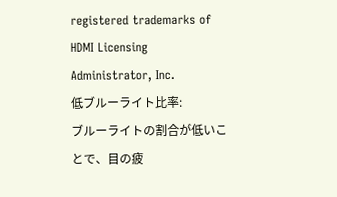registered trademarks of HDMI Licensing Administrator, Inc.
低ブルーライト比率:
ブルーライトの割合が低いことで、目の疲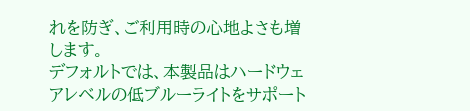れを防ぎ、ご利用時の心地よさも増します。
デフォルトでは、本製品はハードウェアレベルの低ブルーライトをサポート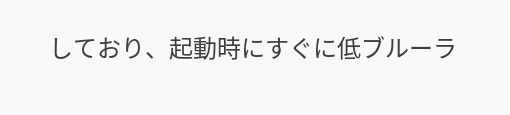しており、起動時にすぐに低ブルーラ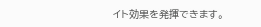イト効果を発揮できます。